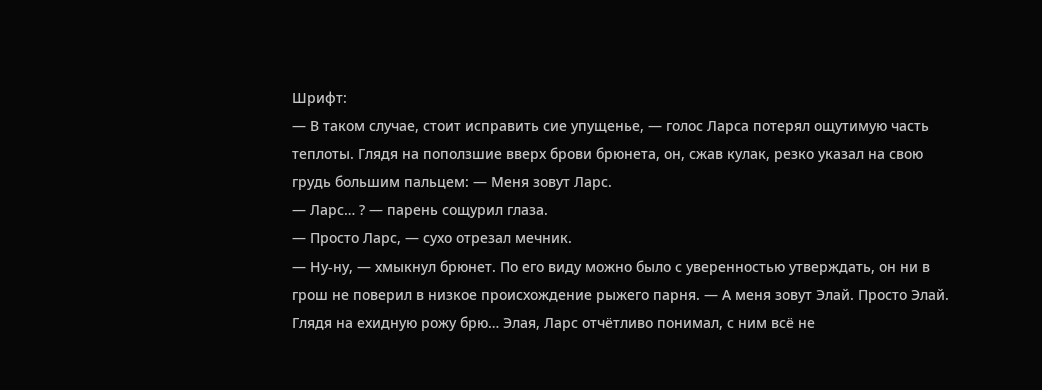Шрифт:
— В таком случае, стоит исправить сие упущенье, — голос Ларса потерял ощутимую часть теплоты. Глядя на поползшие вверх брови брюнета, он, сжав кулак, резко указал на свою грудь большим пальцем: — Меня зовут Ларс.
— Ларс… ? — парень сощурил глаза.
— Просто Ларс, — сухо отрезал мечник.
— Ну-ну, — хмыкнул брюнет. По его виду можно было с уверенностью утверждать, он ни в грош не поверил в низкое происхождение рыжего парня. — А меня зовут Элай. Просто Элай.
Глядя на ехидную рожу брю… Элая, Ларс отчётливо понимал, с ним всё не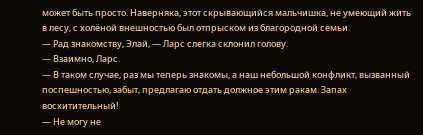может быть просто. Наверняка, этот скрывающийся мальчишка, не умеющий жить в лесу, с холёной внешностью был отпрыском из благородной семьи.
— Рад знакомству, Элай, — Ларс слегка склонил голову.
— Взаимно, Ларс.
— В таком случае, раз мы теперь знакомы, а наш небольшой конфликт, вызванный поспешностью, забыт, предлагаю отдать должное этим ракам. Запах восхитительный!
— Не могу не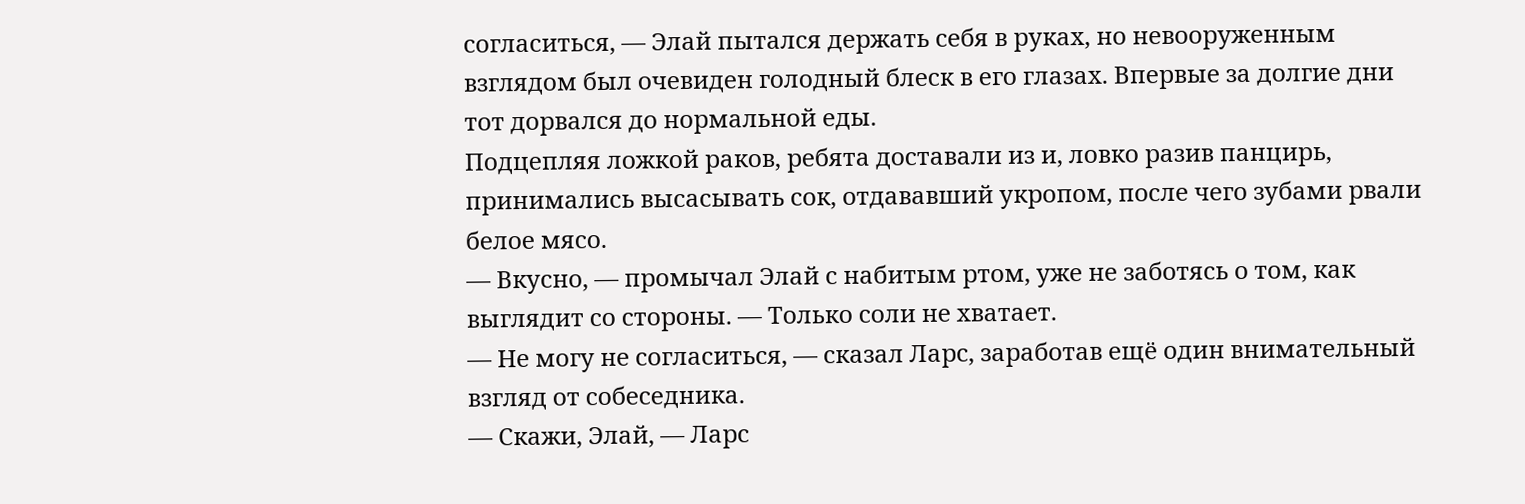согласиться, — Элай пытался держать себя в руках, но невооруженным взглядом был очевиден голодный блеск в его глазах. Впервые за долгие дни тот дорвался до нормальной еды.
Подцепляя ложкой раков, ребята доставали из и, ловко разив панцирь, принимались высасывать сок, отдававший укропом, после чего зубами рвали белое мясо.
— Вкусно, — промычал Элай с набитым ртом, уже не заботясь о том, как выглядит со стороны. — Только соли не хватает.
— Не могу не согласиться, — сказал Ларс, заработав ещё один внимательный взгляд от собеседника.
— Скажи, Элай, — Ларс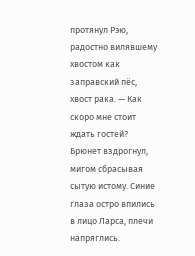протянул Рэю, радостно вилявшему хвостом как заправский пёс, хвост рака. — Как скоро мне стоит ждать гостей?
Брюнет вздрогнул, мигом сбрасывая сытую истому. Синие глаза остро впились в лицо Ларса, плечи напряглись.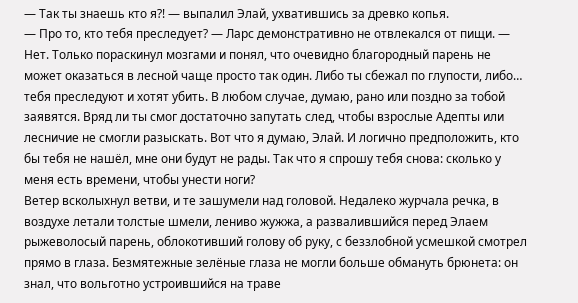— Так ты знаешь кто я?! — выпалил Элай, ухватившись за древко копья.
— Про то, кто тебя преследует? — Ларс демонстративно не отвлекался от пищи. — Нет. Только пораскинул мозгами и понял, что очевидно благородный парень не может оказаться в лесной чаще просто так один. Либо ты сбежал по глупости, либо… тебя преследуют и хотят убить. В любом случае, думаю, рано или поздно за тобой заявятся. Вряд ли ты смог достаточно запутать след, чтобы взрослые Адепты или лесничие не смогли разыскать. Вот что я думаю, Элай. И логично предположить, кто бы тебя не нашёл, мне они будут не рады. Так что я спрошу тебя снова: сколько у меня есть времени, чтобы унести ноги?
Ветер всколыхнул ветви, и те зашумели над головой. Недалеко журчала речка, в воздухе летали толстые шмели, лениво жужжа, а развалившийся перед Элаем рыжеволосый парень, облокотивший голову об руку, с беззлобной усмешкой смотрел прямо в глаза. Безмятежные зелёные глаза не могли больше обмануть брюнета: он знал, что вольготно устроившийся на траве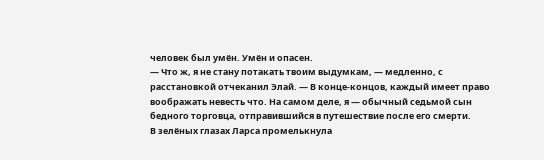человек был умён. Умён и опасен.
— Что ж, я не стану потакать твоим выдумкам, — медленно, с расстановкой отчеканил Элай. — В конце-концов, каждый имеет право воображать невесть что. На самом деле, я — обычный седьмой сын бедного торговца, отправившийся в путешествие после его смерти.
В зелёных глазах Ларса промелькнула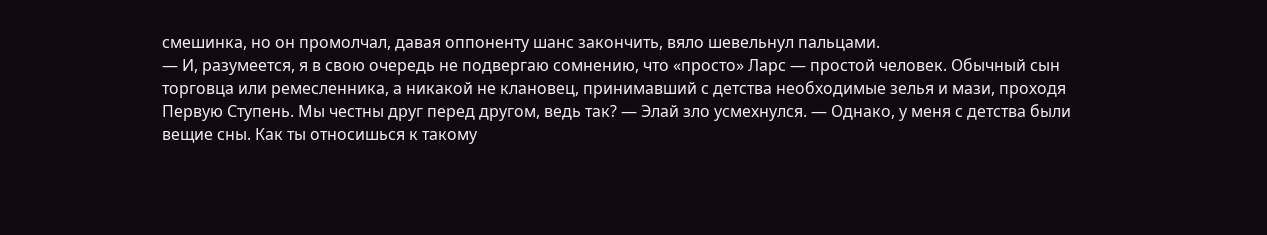смешинка, но он промолчал, давая оппоненту шанс закончить, вяло шевельнул пальцами.
— И, разумеется, я в свою очередь не подвергаю сомнению, что «просто» Ларс — простой человек. Обычный сын торговца или ремесленника, а никакой не клановец, принимавший с детства необходимые зелья и мази, проходя Первую Ступень. Мы честны друг перед другом, ведь так? — Элай зло усмехнулся. — Однако, у меня с детства были вещие сны. Как ты относишься к такому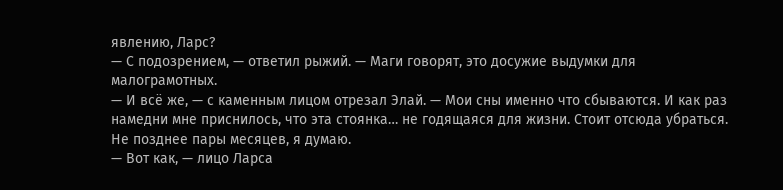явлению, Ларс?
— С подозрением, — ответил рыжий. — Маги говорят, это досужие выдумки для малограмотных.
— И всё же, — с каменным лицом отрезал Элай. — Мои сны именно что сбываются. И как раз намедни мне приснилось, что эта стоянка… не годящаяся для жизни. Стоит отсюда убраться. Не позднее пары месяцев, я думаю.
— Вот как, — лицо Ларса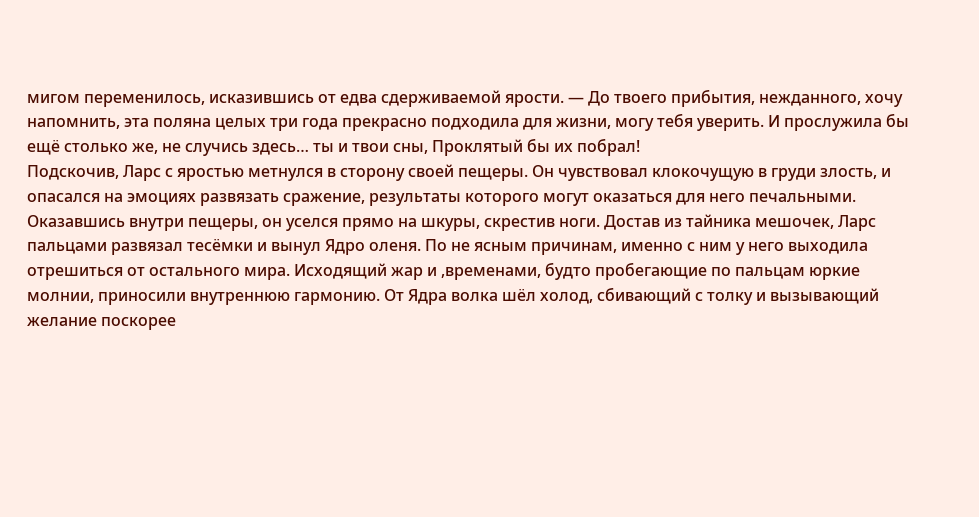мигом переменилось, исказившись от едва сдерживаемой ярости. — До твоего прибытия, нежданного, хочу напомнить, эта поляна целых три года прекрасно подходила для жизни, могу тебя уверить. И прослужила бы ещё столько же, не случись здесь… ты и твои сны, Проклятый бы их побрал!
Подскочив, Ларс с яростью метнулся в сторону своей пещеры. Он чувствовал клокочущую в груди злость, и опасался на эмоциях развязать сражение, результаты которого могут оказаться для него печальными. Оказавшись внутри пещеры, он уселся прямо на шкуры, скрестив ноги. Достав из тайника мешочек, Ларс пальцами развязал тесёмки и вынул Ядро оленя. По не ясным причинам, именно с ним у него выходила отрешиться от остального мира. Исходящий жар и ,временами, будто пробегающие по пальцам юркие молнии, приносили внутреннюю гармонию. От Ядра волка шёл холод, сбивающий с толку и вызывающий желание поскорее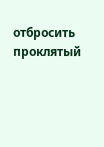отбросить проклятый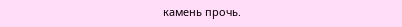камень прочь.